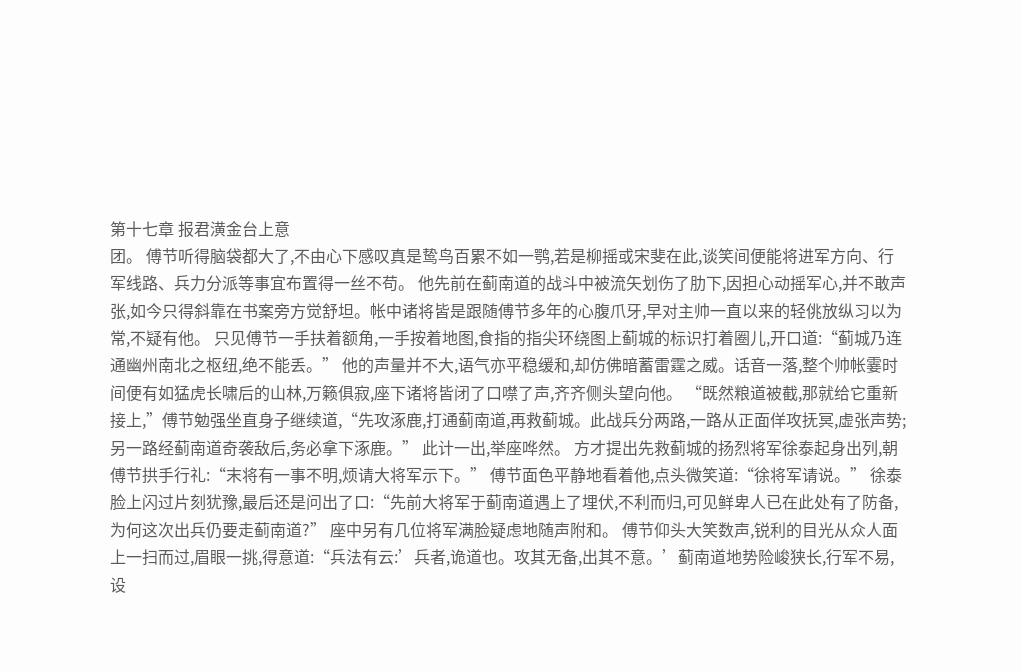第十七章 报君潢金台上意
团。 傅节听得脑袋都大了,不由心下感叹真是鸷鸟百累不如一鹗,若是柳摇或宋斐在此,谈笑间便能将进军方向、行军线路、兵力分派等事宜布置得一丝不苟。 他先前在蓟南道的战斗中被流矢划伤了肋下,因担心动摇军心,并不敢声张,如今只得斜靠在书案旁方觉舒坦。帐中诸将皆是跟随傅节多年的心腹爪牙,早对主帅一直以来的轻佻放纵习以为常,不疑有他。 只见傅节一手扶着额角,一手按着地图,食指的指尖环绕图上蓟城的标识打着圈儿,开口道:“蓟城乃连通幽州南北之枢纽,绝不能丢。” 他的声量并不大,语气亦平稳缓和,却仿佛暗蓄雷霆之威。话音一落,整个帅帐霎时间便有如猛虎长啸后的山林,万籁俱寂,座下诸将皆闭了口噤了声,齐齐侧头望向他。 “既然粮道被截,那就给它重新接上,”傅节勉强坐直身子继续道,“先攻涿鹿,打通蓟南道,再救蓟城。此战兵分两路,一路从正面佯攻抚冥,虚张声势;另一路经蓟南道奇袭敌后,务必拿下涿鹿。” 此计一出,举座哗然。 方才提出先救蓟城的扬烈将军徐泰起身出列,朝傅节拱手行礼:“末将有一事不明,烦请大将军示下。” 傅节面色平静地看着他,点头微笑道:“徐将军请说。” 徐泰脸上闪过片刻犹豫,最后还是问出了口:“先前大将军于蓟南道遇上了埋伏,不利而归,可见鲜卑人已在此处有了防备,为何这次出兵仍要走蓟南道?” 座中另有几位将军满脸疑虑地随声附和。 傅节仰头大笑数声,锐利的目光从众人面上一扫而过,眉眼一挑,得意道:“兵法有云:’兵者,诡道也。攻其无备,出其不意。’蓟南道地势险峻狭长,行军不易,设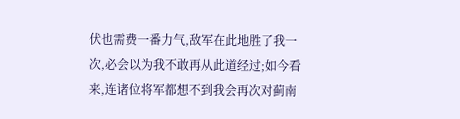伏也需费一番力气,敌军在此地胜了我一次,必会以为我不敢再从此道经过;如今看来,连诸位将军都想不到我会再次对蓟南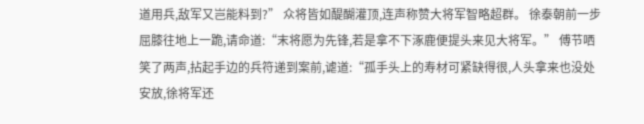道用兵,敌军又岂能料到?” 众将皆如醍醐灌顶,连声称赞大将军智略超群。 徐泰朝前一步屈膝往地上一跪,请命道:“末将愿为先锋,若是拿不下涿鹿便提头来见大将军。” 傅节哂笑了两声,拈起手边的兵符递到案前,谑道:“孤手头上的寿材可紧缺得很,人头拿来也没处安放,徐将军还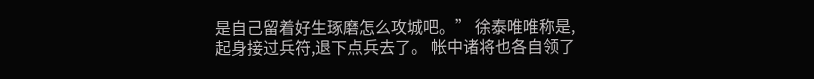是自己留着好生琢磨怎么攻城吧。” 徐泰唯唯称是,起身接过兵符,退下点兵去了。 帐中诸将也各自领了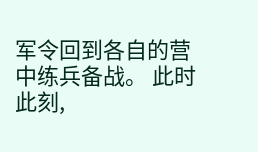军令回到各自的营中练兵备战。 此时此刻,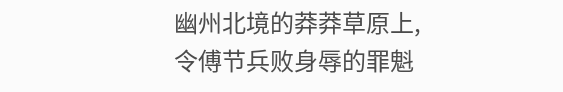幽州北境的莽莽草原上,令傅节兵败身辱的罪魁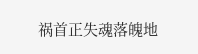祸首正失魂落魄地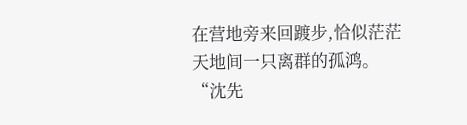在营地旁来回踱步,恰似茫茫天地间一只离群的孤鸿。 “沈先